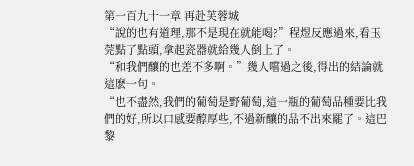第一百九十一章 再赴芙蓉城
“說的也有道理,那不是現在就能喝?”程煜反應過來,看玉莞點了點頭,拿起瓷器就給幾人倒上了。
“和我們釀的也差不多啊。”幾人嚐過之後,得出的結論就這麽一句。
“也不盡然,我們的葡萄是野葡萄,這一瓶的葡萄品種要比我們的好,所以口感要醇厚些,不過新釀的品不出來罷了。這巴黎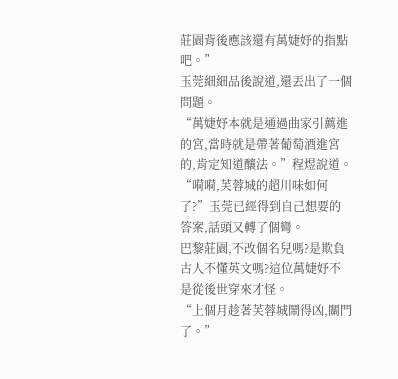莊園背後應該還有萬婕妤的指點吧。”
玉莞細細品後說道,還丟出了一個問題。
“萬婕妤本就是通過曲家引薦進的宮,當時就是帶著葡萄酒進宮的,肯定知道釀法。”程煜說道。
“嗬嗬,芙蓉城的超川味如何了?”玉莞已經得到自己想要的答案,話頭又轉了個彎。
巴黎莊園,不改個名兒嗎?是欺負古人不懂英文嗎?這位萬婕妤不是從後世穿來才怪。
“上個月趁著芙蓉城鬧得凶,關門了。”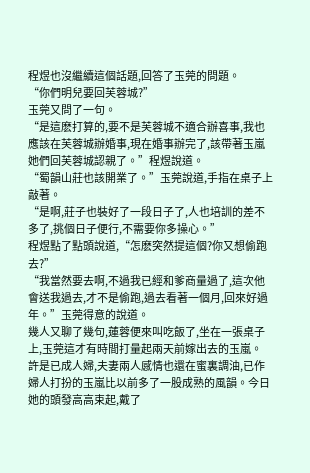程煜也沒繼續這個話題,回答了玉莞的問題。
“你們明兒要回芙蓉城?”
玉莞又問了一句。
“是這麽打算的,要不是芙蓉城不適合辦喜事,我也應該在芙蓉城辦婚事,現在婚事辦完了,該帶著玉嵐她們回芙蓉城認親了。”程煜說道。
“蜀韻山莊也該開業了。”玉莞說道,手指在桌子上敲著。
“是啊,莊子也裝好了一段日子了,人也培訓的差不多了,挑個日子便行,不需要你多操心。”
程煜點了點頭說道,“怎麽突然提這個?你又想偷跑去?”
“我當然要去啊,不過我已經和爹商量過了,這次他會送我過去,才不是偷跑,過去看著一個月,回來好過年。”玉莞得意的說道。
幾人又聊了幾句,蓮蓉便來叫吃飯了,坐在一張桌子上,玉莞這才有時間打量起兩天前嫁出去的玉嵐。
許是已成人婦,夫妻兩人感情也還在蜜裏調油,已作婦人打扮的玉嵐比以前多了一股成熟的風韻。今日她的頭發高高束起,戴了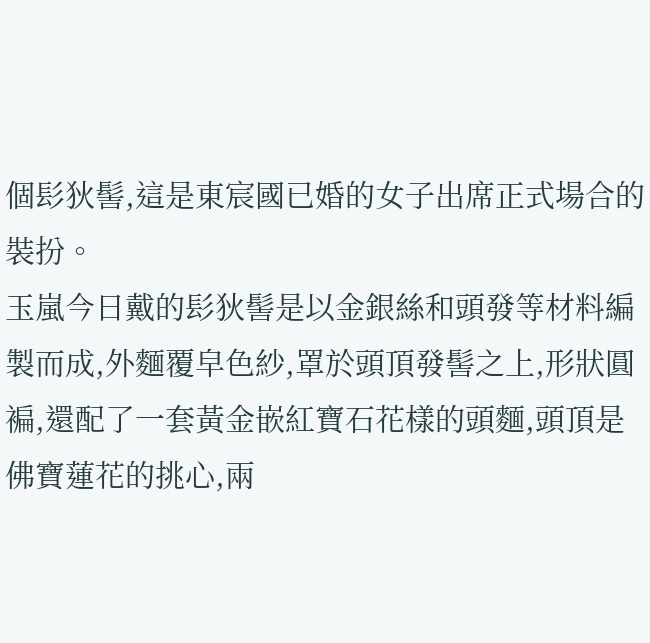個髟狄髻,這是東宸國已婚的女子出席正式場合的裝扮。
玉嵐今日戴的髟狄髻是以金銀絲和頭發等材料編製而成,外麵覆皁色紗,罩於頭頂發髻之上,形狀圓褊,還配了一套黃金嵌紅寶石花樣的頭麵,頭頂是佛寶蓮花的挑心,兩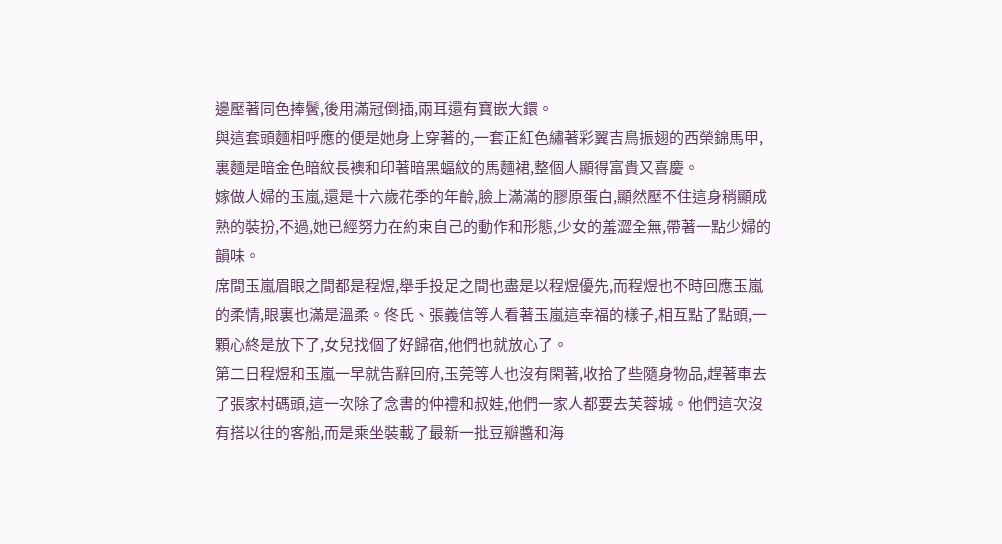邊壓著同色捧鬢,後用滿冠倒插,兩耳還有寶嵌大鐶。
與這套頭麵相呼應的便是她身上穿著的,一套正紅色繡著彩翼吉鳥振翅的西榮錦馬甲,裏麵是暗金色暗紋長襖和印著暗黑蝠紋的馬麵裙,整個人顯得富貴又喜慶。
嫁做人婦的玉嵐,還是十六歲花季的年齡,臉上滿滿的膠原蛋白,顯然壓不住這身稍顯成熟的裝扮,不過,她已經努力在約束自己的動作和形態,少女的羞澀全無,帶著一點少婦的韻味。
席間玉嵐眉眼之間都是程煜,舉手投足之間也盡是以程煜優先,而程煜也不時回應玉嵐的柔情,眼裏也滿是溫柔。佟氏、張義信等人看著玉嵐這幸福的樣子,相互點了點頭,一顆心終是放下了,女兒找個了好歸宿,他們也就放心了。
第二日程煜和玉嵐一早就告辭回府,玉莞等人也沒有閑著,收拾了些隨身物品,趕著車去了張家村碼頭,這一次除了念書的仲禮和叔娃,他們一家人都要去芙蓉城。他們這次沒有搭以往的客船,而是乘坐裝載了最新一批豆瓣醬和海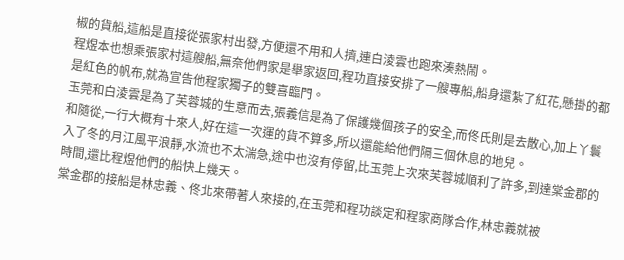椒的貨船,這船是直接從張家村出發,方便還不用和人擠,連白淩雲也跑來湊熱鬧。
程煜本也想乘張家村這艘船,無奈他們家是舉家返回,程功直接安排了一艘專船,船身還紮了紅花,懸掛的都是紅色的帆布,就為宣告他程家獨子的雙喜臨門。
玉莞和白淩雲是為了芙蓉城的生意而去,張義信是為了保護幾個孩子的安全,而佟氏則是去散心,加上丫鬟和隨從,一行大概有十來人,好在這一次運的貨不算多,所以還能給他們隔三個休息的地兒。
入了冬的月江風平浪靜,水流也不太湍急,途中也沒有停留,比玉莞上次來芙蓉城順利了許多,到達棠金郡的時間,還比程煜他們的船快上幾天。
棠金郡的接船是林忠義、佟北來帶著人來接的,在玉莞和程功談定和程家商隊合作,林忠義就被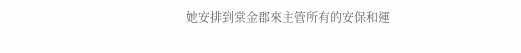她安排到棠金郡來主管所有的安保和運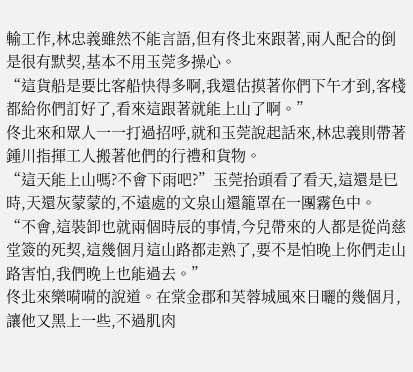輸工作,林忠義雖然不能言語,但有佟北來跟著,兩人配合的倒是很有默契,基本不用玉莞多操心。
“這貨船是要比客船快得多啊,我還估摸著你們下午才到,客棧都給你們訂好了,看來這跟著就能上山了啊。”
佟北來和眾人一一打過招呼,就和玉莞說起話來,林忠義則帶著鍾川指揮工人搬著他們的行禮和貨物。
“這天能上山嗎?不會下雨吧?”玉莞抬頭看了看天,這還是巳時,天還灰蒙蒙的,不遠處的文泉山還籠罩在一團霧色中。
“不會,這裝卸也就兩個時辰的事情,今兒帶來的人都是從尚慈堂簽的死契,這幾個月這山路都走熟了,要不是怕晚上你們走山路害怕,我們晚上也能過去。”
佟北來樂嗬嗬的說道。在棠金郡和芙蓉城風來日曬的幾個月,讓他又黑上一些,不過肌肉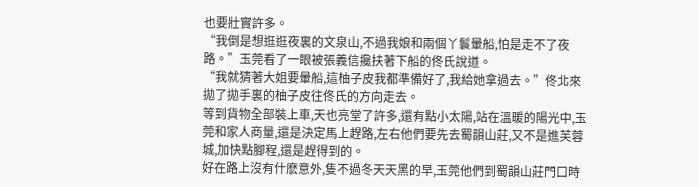也要壯實許多。
“我倒是想逛逛夜裏的文泉山,不過我娘和兩個丫鬟暈船,怕是走不了夜路。”玉莞看了一眼被張義信攙扶著下船的佟氏說道。
“我就猜著大姐要暈船,這柚子皮我都準備好了,我給她拿過去。”佟北來拋了拋手裏的柚子皮往佟氏的方向走去。
等到貨物全部裝上車,天也亮堂了許多,還有點小太陽,站在溫暖的陽光中,玉莞和家人商量,還是決定馬上趕路,左右他們要先去蜀韻山莊,又不是進芙蓉城,加快點腳程,還是趕得到的。
好在路上沒有什麽意外,隻不過冬天天黑的早,玉莞他們到蜀韻山莊門口時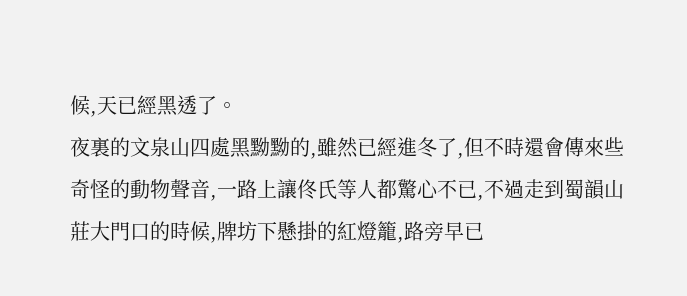候,天已經黑透了。
夜裏的文泉山四處黑黝黝的,雖然已經進冬了,但不時還會傳來些奇怪的動物聲音,一路上讓佟氏等人都驚心不已,不過走到蜀韻山莊大門口的時候,牌坊下懸掛的紅燈籠,路旁早已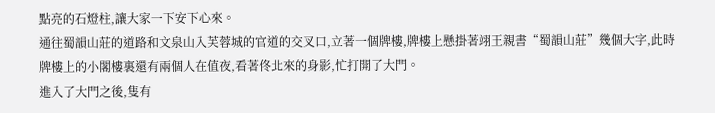點亮的石燈柱,讓大家一下安下心來。
通往蜀韻山莊的道路和文泉山入芙蓉城的官道的交叉口,立著一個牌樓,牌樓上懸掛著翊王親書“蜀韻山莊”幾個大字,此時牌樓上的小閣樓裏還有兩個人在值夜,看著佟北來的身影,忙打開了大門。
進入了大門之後,隻有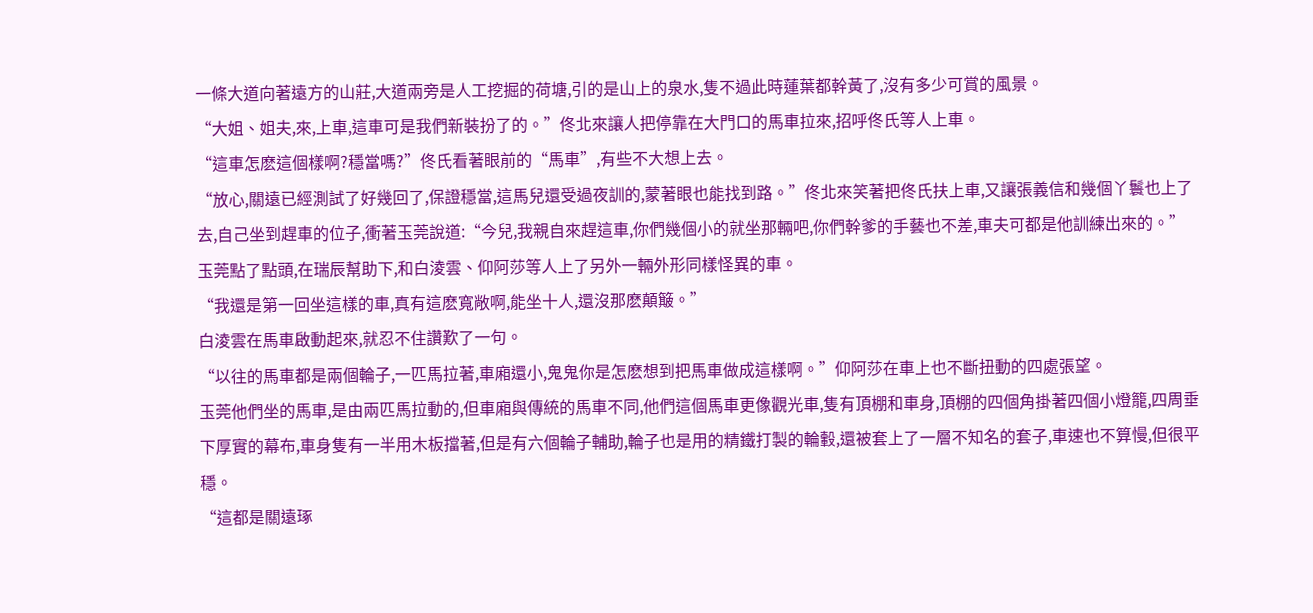一條大道向著遠方的山莊,大道兩旁是人工挖掘的荷塘,引的是山上的泉水,隻不過此時蓮葉都幹黃了,沒有多少可賞的風景。
“大姐、姐夫,來,上車,這車可是我們新裝扮了的。”佟北來讓人把停靠在大門口的馬車拉來,招呼佟氏等人上車。
“這車怎麽這個樣啊?穩當嗎?”佟氏看著眼前的“馬車”,有些不大想上去。
“放心,關遠已經測試了好幾回了,保證穩當,這馬兒還受過夜訓的,蒙著眼也能找到路。”佟北來笑著把佟氏扶上車,又讓張義信和幾個丫鬟也上了去,自己坐到趕車的位子,衝著玉莞說道:“今兒,我親自來趕這車,你們幾個小的就坐那輛吧,你們幹爹的手藝也不差,車夫可都是他訓練出來的。”
玉莞點了點頭,在瑞辰幫助下,和白淩雲、仰阿莎等人上了另外一輛外形同樣怪異的車。
“我還是第一回坐這樣的車,真有這麽寬敞啊,能坐十人,還沒那麽顛簸。”
白淩雲在馬車啟動起來,就忍不住讚歎了一句。
“以往的馬車都是兩個輪子,一匹馬拉著,車廂還小,鬼鬼你是怎麽想到把馬車做成這樣啊。”仰阿莎在車上也不斷扭動的四處張望。
玉莞他們坐的馬車,是由兩匹馬拉動的,但車廂與傳統的馬車不同,他們這個馬車更像觀光車,隻有頂棚和車身,頂棚的四個角掛著四個小燈籠,四周垂下厚實的幕布,車身隻有一半用木板擋著,但是有六個輪子輔助,輪子也是用的精鐵打製的輪轂,還被套上了一層不知名的套子,車速也不算慢,但很平穩。
“這都是關遠琢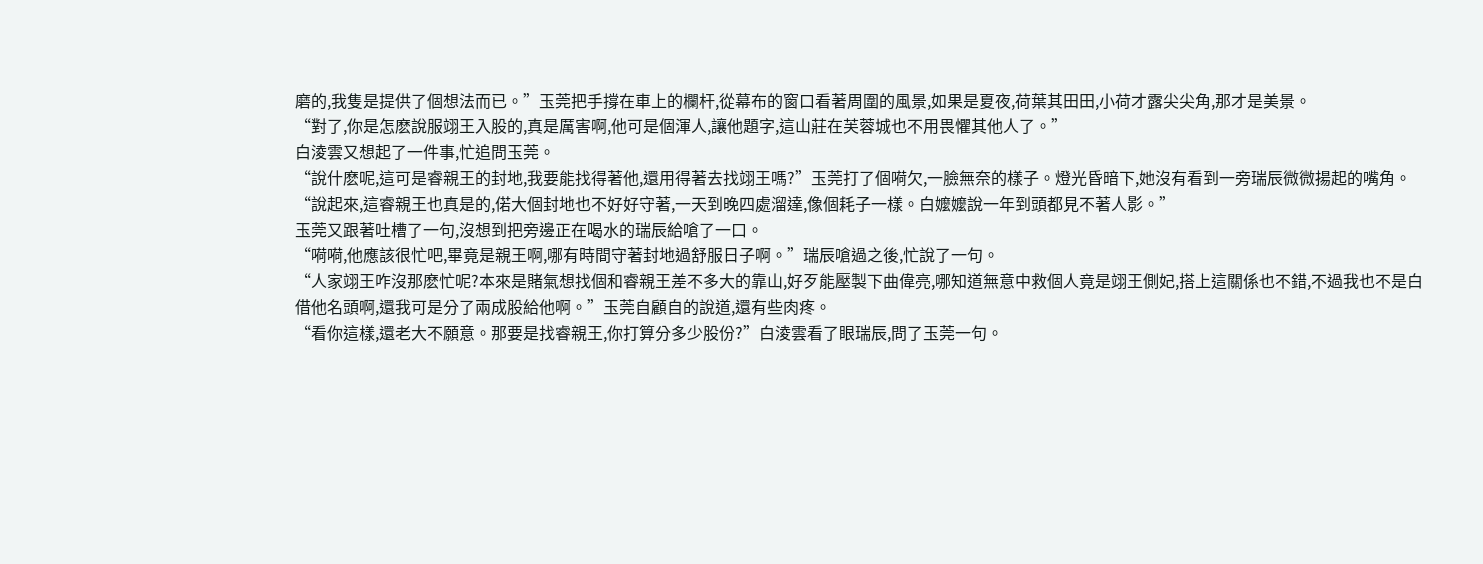磨的,我隻是提供了個想法而已。”玉莞把手撐在車上的欄杆,從幕布的窗口看著周圍的風景,如果是夏夜,荷葉其田田,小荷才露尖尖角,那才是美景。
“對了,你是怎麽說服翊王入股的,真是厲害啊,他可是個渾人,讓他題字,這山莊在芙蓉城也不用畏懼其他人了。”
白淩雲又想起了一件事,忙追問玉莞。
“說什麽呢,這可是睿親王的封地,我要能找得著他,還用得著去找翊王嗎?”玉莞打了個嗬欠,一臉無奈的樣子。燈光昏暗下,她沒有看到一旁瑞辰微微揚起的嘴角。
“說起來,這睿親王也真是的,偌大個封地也不好好守著,一天到晚四處溜達,像個耗子一樣。白嬤嬤說一年到頭都見不著人影。”
玉莞又跟著吐槽了一句,沒想到把旁邊正在喝水的瑞辰給嗆了一口。
“嗬嗬,他應該很忙吧,畢竟是親王啊,哪有時間守著封地過舒服日子啊。”瑞辰嗆過之後,忙說了一句。
“人家翊王咋沒那麽忙呢?本來是賭氣想找個和睿親王差不多大的靠山,好歹能壓製下曲偉亮,哪知道無意中救個人竟是翊王側妃,搭上這關係也不錯,不過我也不是白借他名頭啊,還我可是分了兩成股給他啊。”玉莞自顧自的說道,還有些肉疼。
“看你這樣,還老大不願意。那要是找睿親王,你打算分多少股份?”白淩雲看了眼瑞辰,問了玉莞一句。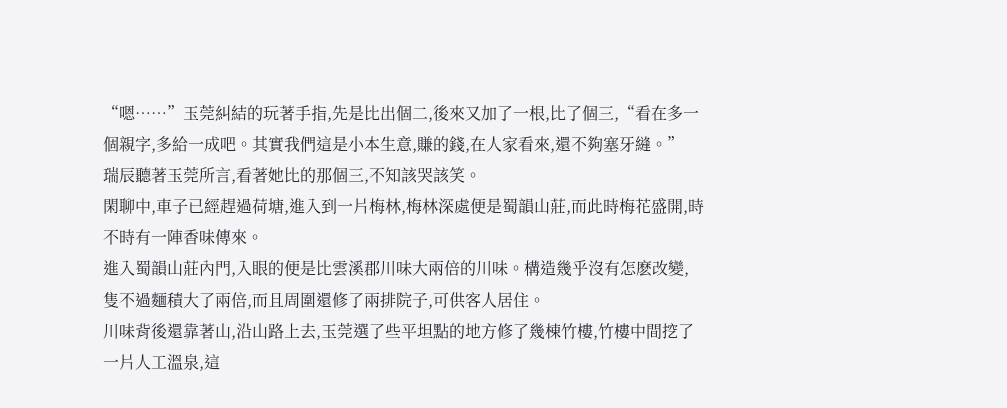“嗯……”玉莞糾結的玩著手指,先是比出個二,後來又加了一根,比了個三,“看在多一個親字,多給一成吧。其實我們這是小本生意,賺的錢,在人家看來,還不夠塞牙縫。”
瑞辰聽著玉莞所言,看著她比的那個三,不知該哭該笑。
閑聊中,車子已經趕過荷塘,進入到一片梅林,梅林深處便是蜀韻山莊,而此時梅花盛開,時不時有一陣香味傳來。
進入蜀韻山莊內門,入眼的便是比雲溪郡川味大兩倍的川味。構造幾乎沒有怎麽改變,隻不過麵積大了兩倍,而且周圍還修了兩排院子,可供客人居住。
川味背後還靠著山,沿山路上去,玉莞選了些平坦點的地方修了幾棟竹樓,竹樓中間挖了一片人工溫泉,這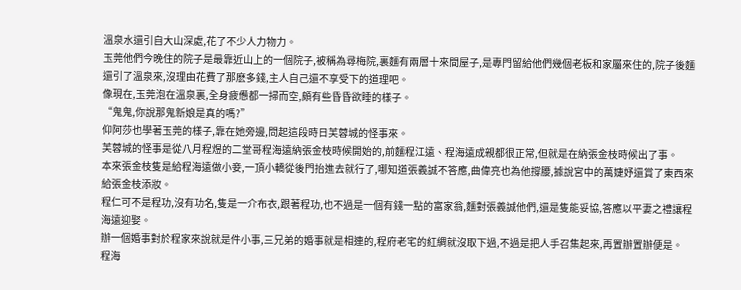溫泉水還引自大山深處,花了不少人力物力。
玉莞他們今晚住的院子是最靠近山上的一個院子,被稱為尋梅院,裏麵有兩層十來間屋子,是專門留給他們幾個老板和家屬來住的,院子後麵還引了溫泉來,沒理由花費了那麽多錢,主人自己還不享受下的道理吧。
像現在,玉莞泡在溫泉裏,全身疲憊都一掃而空,頗有些昏昏欲睡的樣子。
“鬼鬼,你說那鬼新娘是真的嗎?”
仰阿莎也學著玉莞的樣子,靠在她旁邊,問起這段時日芙蓉城的怪事來。
芙蓉城的怪事是從八月程煜的二堂哥程海遠納張金枝時候開始的,前麵程江遠、程海遠成親都很正常,但就是在納張金枝時候出了事。
本來張金枝隻是給程海遠做小妾,一頂小轎從後門抬進去就行了,哪知道張義誠不答應,曲偉亮也為他撐腰,據說宮中的萬婕妤還賞了東西來給張金枝添妝。
程仁可不是程功,沒有功名,隻是一介布衣,跟著程功,也不過是一個有錢一點的富家翁,麵對張義誠他們,還是隻能妥協,答應以平妻之禮讓程海遠迎娶。
辦一個婚事對於程家來說就是件小事,三兄弟的婚事就是相連的,程府老宅的紅綢就沒取下過,不過是把人手召集起來,再置辦置辦便是。
程海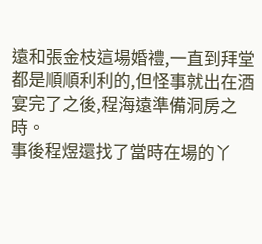遠和張金枝這場婚禮,一直到拜堂都是順順利利的,但怪事就出在酒宴完了之後,程海遠準備洞房之時。
事後程煜還找了當時在場的丫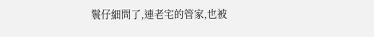鬟仔細問了,連老宅的管家,也被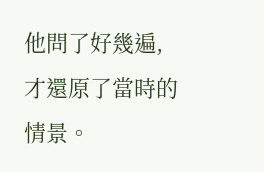他問了好幾遍,才還原了當時的情景。